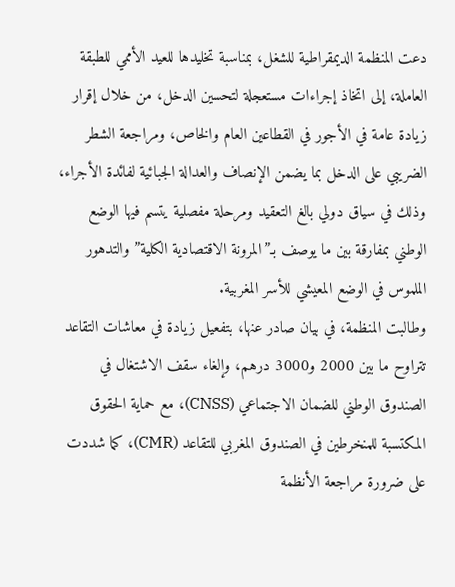دعت المنظمة الديمقراطية للشغل، بمناسبة تخليدها للعيد الأممي للطبقة العاملة، إلى اتخاذ إجراءات مستعجلة لتحسين الدخل، من خلال إقرار زيادة عامة في الأجور في القطاعين العام والخاص، ومراجعة الشطر الضريبي على الدخل بما يضمن الإنصاف والعدالة الجبائية لفائدة الأجراء، وذلك في سياق دولي بالغ التعقيد ومرحلة مفصلية يتسم فيها الوضع الوطني بمفارقة بين ما يوصف بـ”المرونة الاقتصادية الكلية” والتدهور الملموس في الوضع المعيشي للأسر المغربية.
وطالبت المنظمة، في بيان صادر عنها، بتفعيل زيادة في معاشات التقاعد تتراوح ما بين 2000 و3000 درهم، وإلغاء سقف الاشتغال في الصندوق الوطني للضمان الاجتماعي (CNSS)، مع حماية الحقوق المكتسبة للمنخرطين في الصندوق المغربي للتقاعد (CMR)، كما شددت على ضرورة مراجعة الأنظمة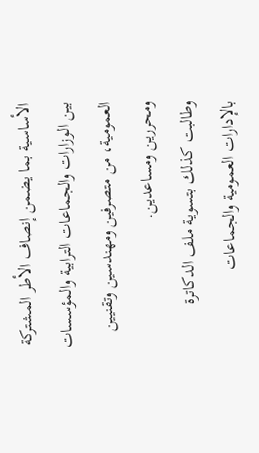الأساسية بما يضمن إنصاف الأطر المشتركة بين الوزارات والجماعات الترابية والمؤسسات العمومية، من متصرفين ومهندسين وتقنيين ومحررين ومساعدين.
وطالبت كذلك بتسوية ملف الدكاترة بالإدارات العمومية والجماعات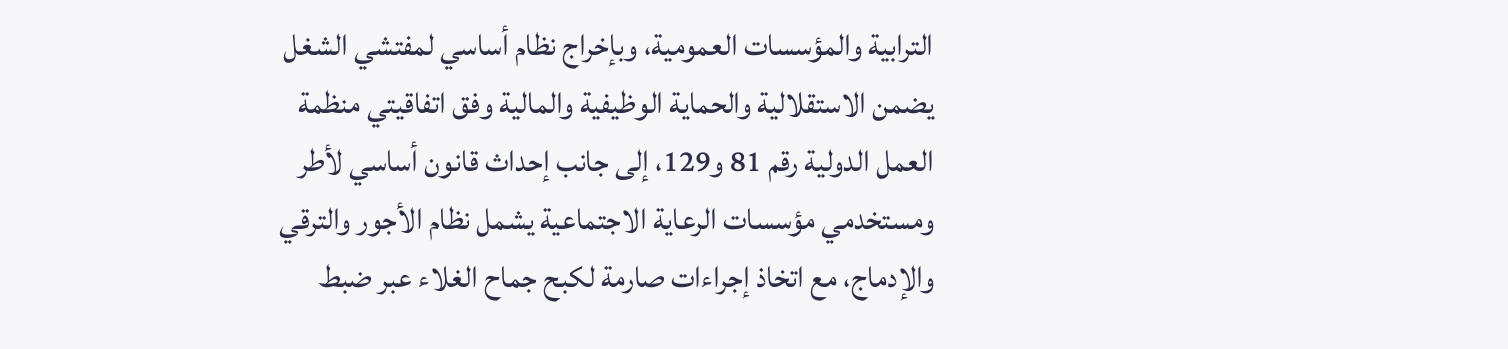الترابية والمؤسسات العمومية، وبإخراج نظام أساسي لمفتشي الشغل يضمن الاستقلالية والحماية الوظيفية والمالية وفق اتفاقيتي منظمة العمل الدولية رقم 81 و129، إلى جانب إحداث قانون أساسي لأطر ومستخدمي مؤسسات الرعاية الاجتماعية يشمل نظام الأجور والترقي والإدماج، مع اتخاذ إجراءات صارمة لكبح جماح الغلاء عبر ضبط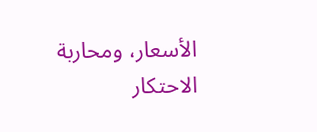الأسعار، ومحاربة الاحتكار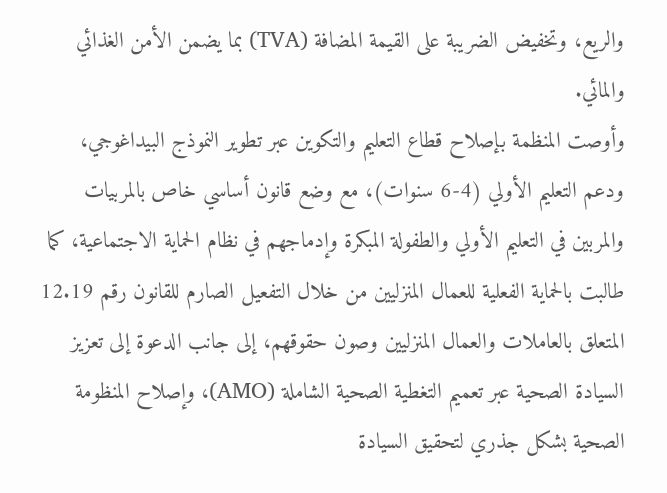والريع، وتخفيض الضريبة على القيمة المضافة (TVA) بما يضمن الأمن الغذائي والمائي.
وأوصت المنظمة بإصلاح قطاع التعليم والتكوين عبر تطوير النموذج البيداغوجي، ودعم التعليم الأولي (4-6 سنوات)، مع وضع قانون أساسي خاص بالمربيات والمربين في التعليم الأولي والطفولة المبكرة وإدماجهم في نظام الحماية الاجتماعية، كما طالبت بالحماية الفعلية للعمال المنزليين من خلال التفعيل الصارم للقانون رقم 12.19 المتعلق بالعاملات والعمال المنزليين وصون حقوقهم، إلى جانب الدعوة إلى تعزيز السيادة الصحية عبر تعميم التغطية الصحية الشاملة (AMO)، وإصلاح المنظومة الصحية بشكل جذري لتحقيق السيادة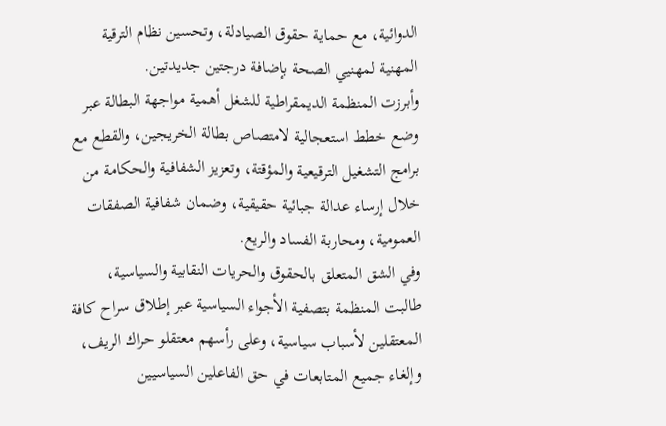الدوائية، مع حماية حقوق الصيادلة، وتحسين نظام الترقية المهنية لمهنيي الصحة بإضافة درجتين جديدتين.
وأبرزت المنظمة الديمقراطية للشغل أهمية مواجهة البطالة عبر وضع خطط استعجالية لامتصاص بطالة الخريجين، والقطع مع برامج التشغيل الترقيعية والمؤقتة، وتعزيز الشفافية والحكامة من خلال إرساء عدالة جبائية حقيقية، وضمان شفافية الصفقات العمومية، ومحاربة الفساد والريع.
وفي الشق المتعلق بالحقوق والحريات النقابية والسياسية، طالبت المنظمة بتصفية الأجواء السياسية عبر إطلاق سراح كافة المعتقلين لأسباب سياسية، وعلى رأسهم معتقلو حراك الريف، وإلغاء جميع المتابعات في حق الفاعلين السياسيين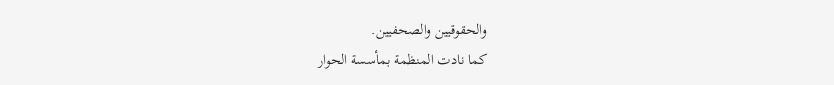والحقوقيين والصحفيين.
كما نادت المنظمة بمأسسة الحوار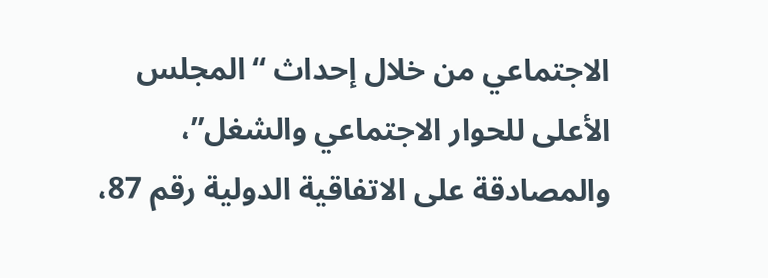الاجتماعي من خلال إحداث “المجلس الأعلى للحوار الاجتماعي والشغل”، والمصادقة على الاتفاقية الدولية رقم 87،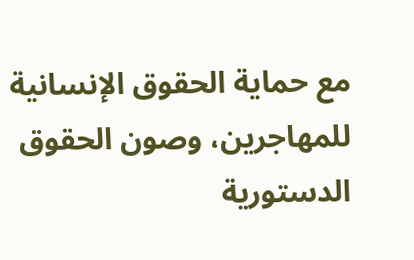مع حماية الحقوق الإنسانية للمهاجرين، وصون الحقوق الدستورية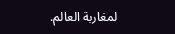لمغاربة العالم.